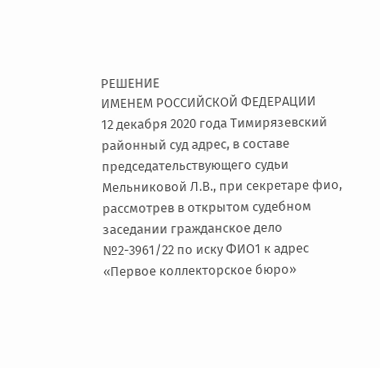РЕШЕНИЕ
ИМЕНЕМ РОССИЙСКОЙ ФЕДЕРАЦИИ
12 декабря 2020 года Тимирязевский районный суд адрес, в составе председательствующего судьи Мельниковой Л.В., при секретаре фио, рассмотрев в открытом судебном заседании гражданское дело №2-3961/22 по иску ФИО1 к адрес «Первое коллекторское бюро»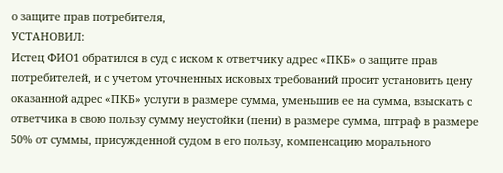о защите прав потребителя,
УСТАНОВИЛ:
Истец ФИО1 обратился в суд с иском к ответчику адрес «ПКБ» о защите прав потребителей, и с учетом уточненных исковых требований просит установить цену оказанной адрес «ПКБ» услуги в размере сумма, уменьшив ее на сумма, взыскать с ответчика в свою пользу сумму неустойки (пени) в размере сумма, штраф в размере 50% от суммы, присужденной судом в его пользу, компенсацию морального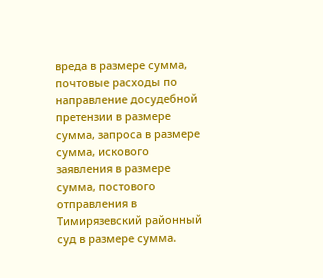вреда в размере сумма, почтовые расходы по направление досудебной претензии в размере сумма, запроса в размере сумма, искового заявления в размере сумма, постового отправления в Тимирязевский районный суд в размере сумма.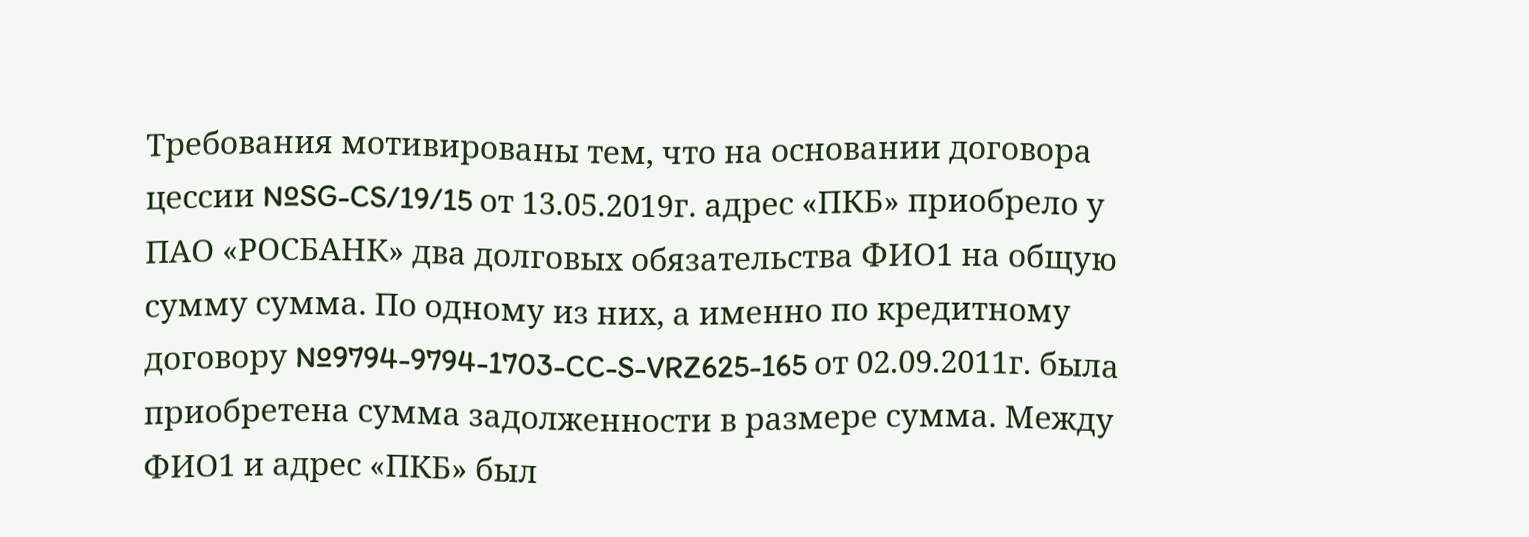Требования мотивированы тем, что на основании договора цессии №SG-CS/19/15 от 13.05.2019г. адрес «ПКБ» приобрело у ПАО «РОСБАНК» два долговых обязательства ФИО1 на общую сумму сумма. По одному из них, а именно по кредитному договору №9794-9794-1703-CC-S-VRZ625-165 от 02.09.2011г. была приобретена сумма задолженности в размере сумма. Между ФИО1 и адрес «ПКБ» был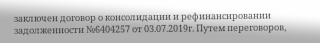заключен договор о консолидации и рефинансировании задолженности №6404257 от 03.07.2019г. Путем переговоров,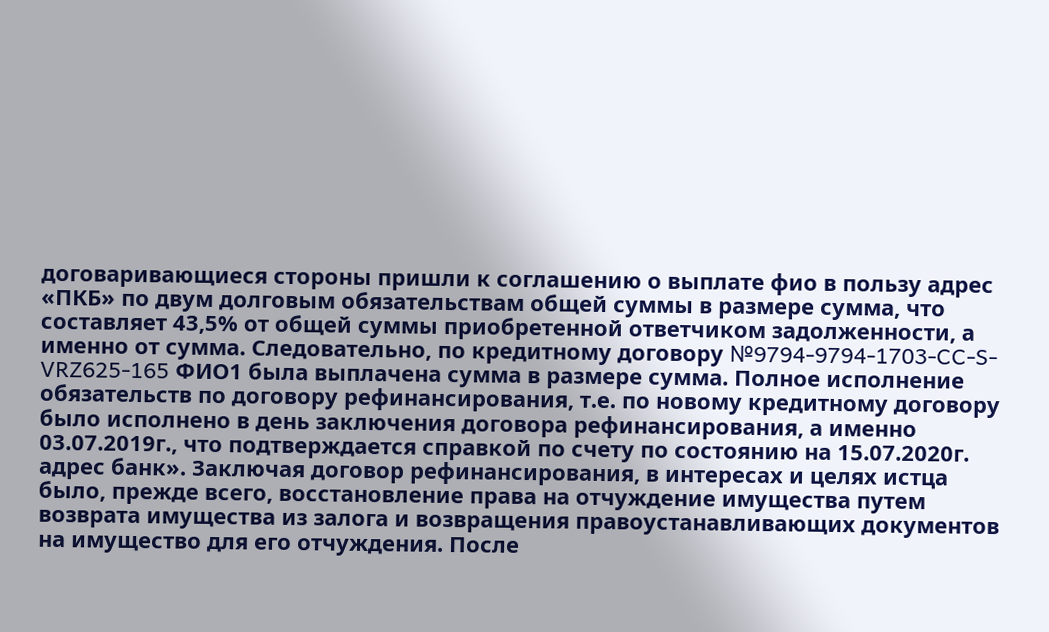договаривающиеся стороны пришли к соглашению о выплате фио в пользу адрес «ПКБ» по двум долговым обязательствам общей суммы в размере сумма, что составляет 43,5% от общей суммы приобретенной ответчиком задолженности, а именно от сумма. Следовательно, по кредитному договору №9794-9794-1703-CC-S-VRZ625-165 ФИО1 была выплачена сумма в размере сумма. Полное исполнение обязательств по договору рефинансирования, т.е. по новому кредитному договору было исполнено в день заключения договора рефинансирования, а именно 03.07.2019г., что подтверждается справкой по счету по состоянию на 15.07.2020г. адрес банк». Заключая договор рефинансирования, в интересах и целях истца было, прежде всего, восстановление права на отчуждение имущества путем возврата имущества из залога и возвращения правоустанавливающих документов на имущество для его отчуждения. После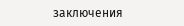заключения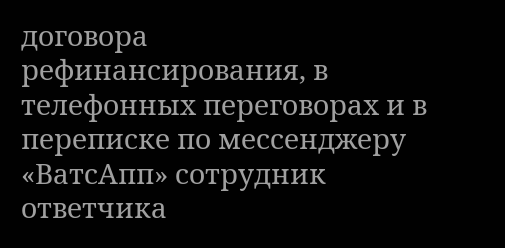договора рефинансирования, в телефонных переговорах и в переписке по мессенджеру «ВатсАпп» сотрудник ответчика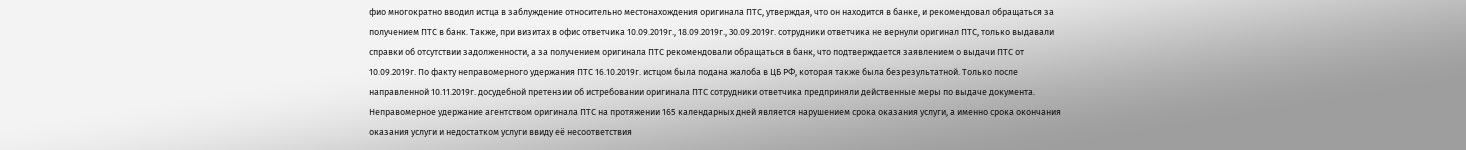фио многократно вводил истца в заблуждение относительно местонахождения оригинала ПТС, утверждая, что он находится в банке, и рекомендовал обращаться за получением ПТС в банк. Также, при визитах в офис ответчика 10.09.2019г., 18.09.2019г., 30.09.2019г. сотрудники ответчика не вернули оригинал ПТС, только выдавали справки об отсутствии задолженности, а за получением оригинала ПТС рекомендовали обращаться в банк, что подтверждается заявлением о выдачи ПТС от 10.09.2019г. По факту неправомерного удержания ПТС 16.10.2019г. истцом была подана жалоба в ЦБ РФ, которая также была безрезультатной. Только после направленной 10.11.2019г. досудебной претензии об истребовании оригинала ПТС сотрудники ответчика предприняли действенные меры по выдаче документа. Неправомерное удержание агентством оригинала ПТС на протяжении 165 календарных дней является нарушением срока оказания услуги, а именно срока окончания оказания услуги и недостатком услуги ввиду её несоответствия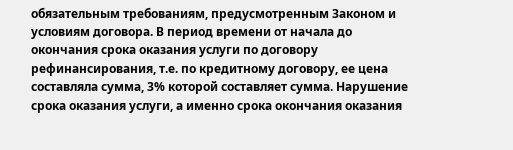обязательным требованиям, предусмотренным Законом и условиям договора. В период времени от начала до окончания срока оказания услуги по договору рефинансирования, т.е. по кредитному договору, ее цена составляла сумма, 3% которой составляет сумма. Нарушение срока оказания услуги, а именно срока окончания оказания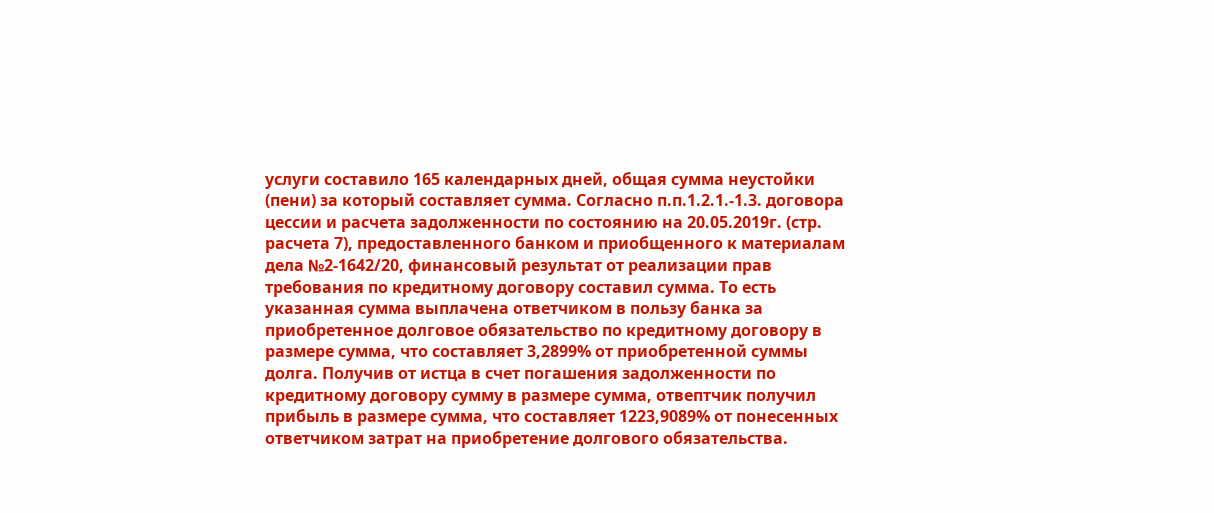услуги составило 165 календарных дней, общая сумма неустойки (пени) за который составляет сумма. Согласно п.п.1.2.1.-1.3. договора цессии и расчета задолженности по состоянию на 20.05.2019г. (стр. расчета 7), предоставленного банком и приобщенного к материалам дела №2-1642/20, финансовый результат от реализации прав требования по кредитному договору составил сумма. То есть указанная сумма выплачена ответчиком в пользу банка за приобретенное долговое обязательство по кредитному договору в размере сумма, что составляет 3,2899% от приобретенной суммы долга. Получив от истца в счет погашения задолженности по кредитному договору сумму в размере сумма, отвептчик получил прибыль в размере сумма, что составляет 1223,9089% от понесенных ответчиком затрат на приобретение долгового обязательства.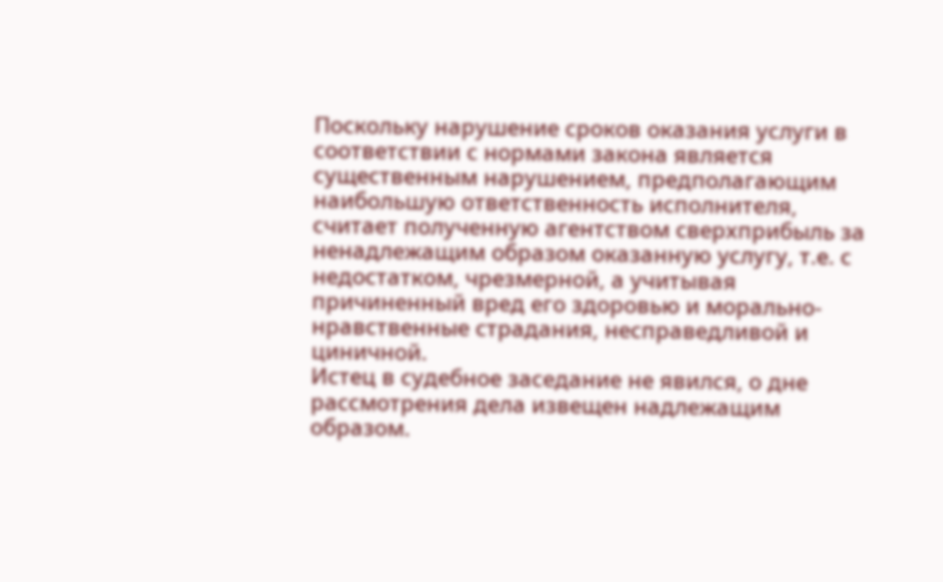Поскольку нарушение сроков оказания услуги в соответствии с нормами закона является существенным нарушением, предполагающим наибольшую ответственность исполнителя, считает полученную агентством сверхприбыль за ненадлежащим образом оказанную услугу, т.е. с недостатком, чрезмерной, а учитывая причиненный вред его здоровью и морально-нравственные страдания, несправедливой и циничной.
Истец в судебное заседание не явился, о дне рассмотрения дела извещен надлежащим образом.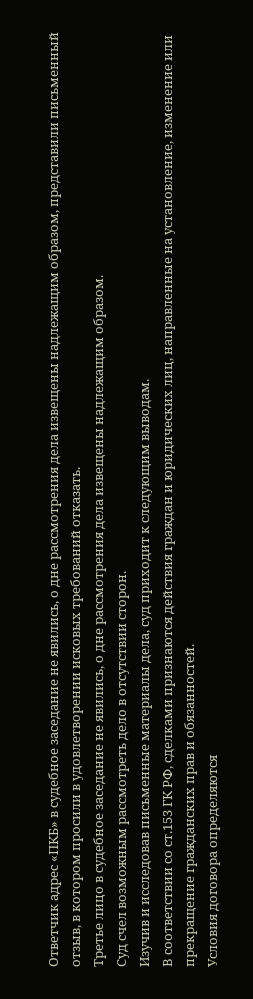Ответчик адрес «ПКБ» в судебное заседание не явились, о дне рассмотрения дела извещены надлежащим образом, представили письменный отзыв, в котором просили в удовлетворении исковых требований отказать.
Третье лицо в судебное заседание не явились, о дне рассмотрения дела извещены надлежащим образом.
Суд счел возможным рассмотреть дело в отсутствии сторон.
Изучив и исследовав письменные материалы дела, суд приходит к следующим выводам.
В соответствии со ст.153 ГК РФ, сделками признаются действия граждан и юридических лиц, направленные на установление, изменение или прекращение гражданских прав и обязанностей.
Условия договора определяются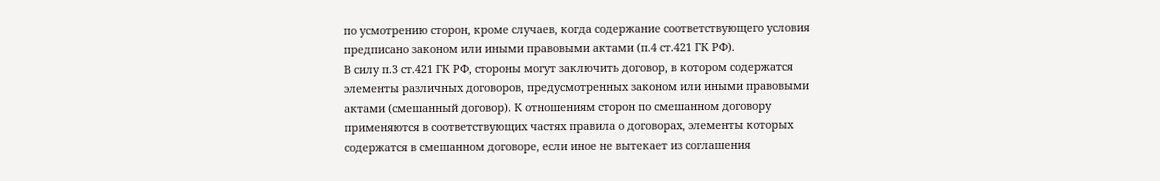по усмотрению сторон, кроме случаев, когда содержание соответствующего условия предписано законом или иными правовыми актами (п.4 ст.421 ГК РФ).
В силу п.3 ст.421 ГК РФ, стороны могут заключить договор, в котором содержатся элементы различных договоров, предусмотренных законом или иными правовыми актами (смешанный договор). К отношениям сторон по смешанном договору применяются в соответствующих частях правила о договорах, элементы которых содержатся в смешанном договоре, если иное не вытекает из соглашения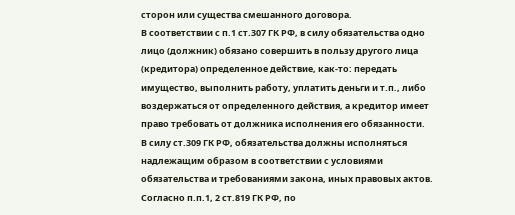сторон или существа смешанного договора.
В соответствии с п.1 ст.307 ГК РФ, в силу обязательства одно лицо (должник) обязано совершить в пользу другого лица (кредитора) определенное действие, как-то: передать имущество, выполнить работу, уплатить деньги и т.п., либо воздержаться от определенного действия, а кредитор имеет право требовать от должника исполнения его обязанности.
В силу ст.309 ГК РФ, обязательства должны исполняться надлежащим образом в соответствии с условиями обязательства и требованиями закона, иных правовых актов.
Согласно п.п.1, 2 ст.819 ГК РФ, по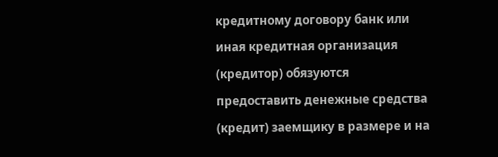кредитному договору банк или иная кредитная организация (кредитор) обязуются предоставить денежные средства (кредит) заемщику в размере и на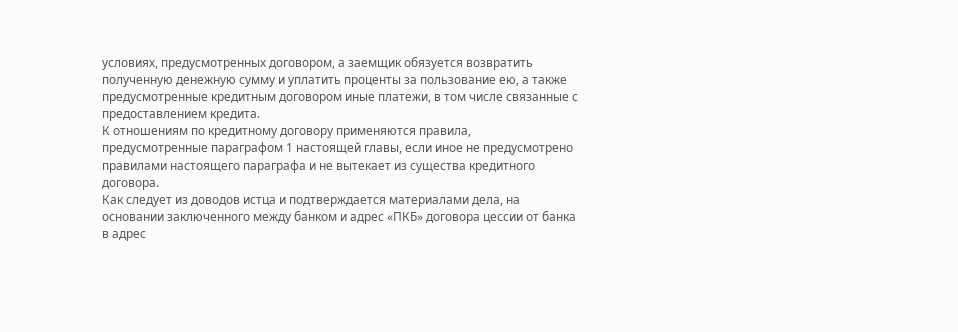условиях, предусмотренных договором, а заемщик обязуется возвратить полученную денежную сумму и уплатить проценты за пользование ею, а также предусмотренные кредитным договором иные платежи, в том числе связанные с предоставлением кредита.
К отношениям по кредитному договору применяются правила, предусмотренные параграфом 1 настоящей главы, если иное не предусмотрено правилами настоящего параграфа и не вытекает из существа кредитного договора.
Как следует из доводов истца и подтверждается материалами дела, на основании заключенного между банком и адрес «ПКБ» договора цессии от банка в адрес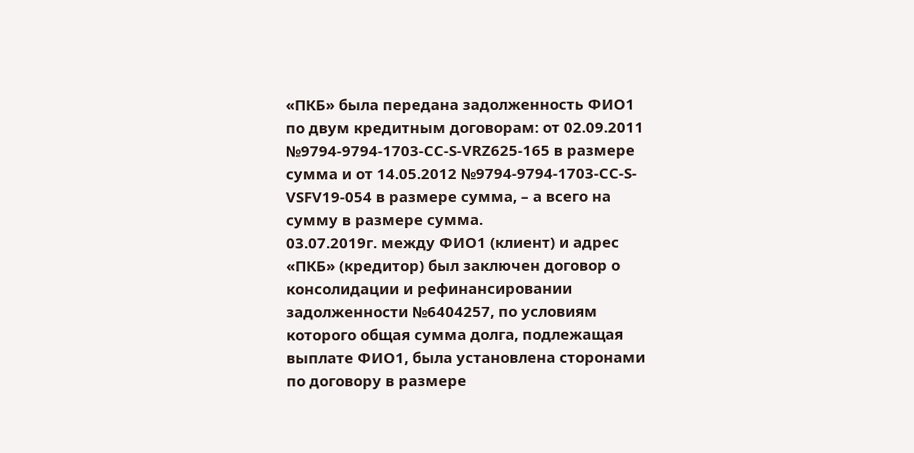«ПКБ» была передана задолженность ФИО1 по двум кредитным договорам: от 02.09.2011 №9794-9794-1703-CC-S-VRZ625-165 в размере сумма и от 14.05.2012 №9794-9794-1703-CC-S-VSFV19-054 в размере сумма, – а всего на сумму в размере сумма.
03.07.2019г. между ФИО1 (клиент) и адрес «ПКБ» (кредитор) был заключен договор о консолидации и рефинансировании задолженности №6404257, по условиям которого общая сумма долга, подлежащая выплате ФИО1, была установлена сторонами по договору в размере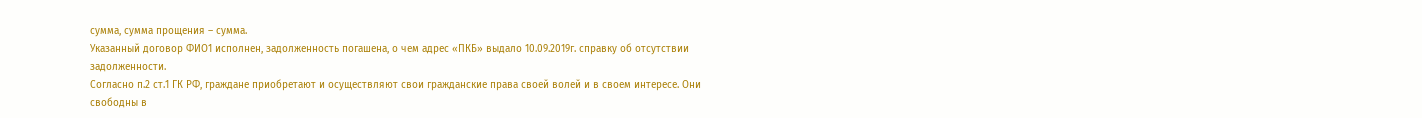сумма, сумма прощения – сумма.
Указанный договор ФИО1 исполнен, задолженность погашена, о чем адрес «ПКБ» выдало 10.09.2019г. справку об отсутствии задолженности.
Согласно п.2 ст.1 ГК РФ, граждане приобретают и осуществляют свои гражданские права своей волей и в своем интересе. Они свободны в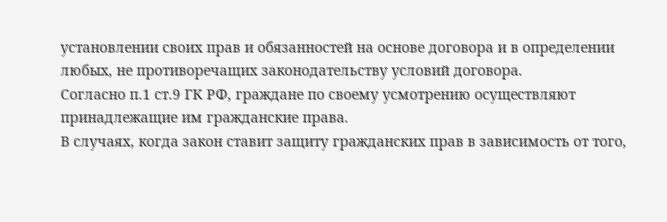установлении своих прав и обязанностей на основе договора и в определении любых, не противоречащих законодательству условий договора.
Согласно п.1 ст.9 ГК РФ, граждане по своему усмотрению осуществляют принадлежащие им гражданские права.
В случаях, когда закон ставит защиту гражданских прав в зависимость от того,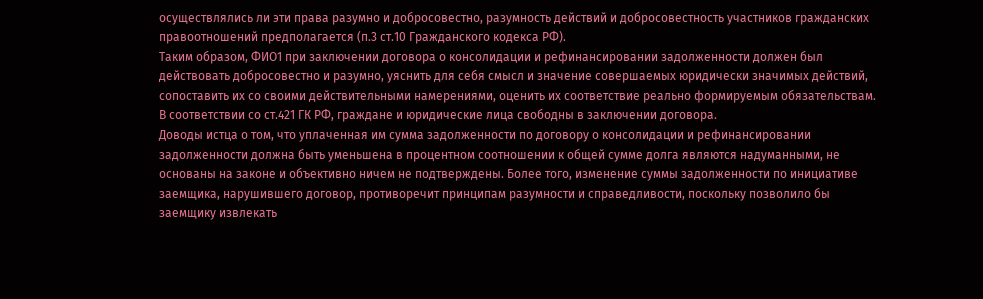осуществлялись ли эти права разумно и добросовестно, разумность действий и добросовестность участников гражданских правоотношений предполагается (п.3 ст.10 Гражданского кодекса РФ).
Таким образом, ФИО1 при заключении договора о консолидации и рефинансировании задолженности должен был действовать добросовестно и разумно, уяснить для себя смысл и значение совершаемых юридически значимых действий, сопоставить их со своими действительными намерениями, оценить их соответствие реально формируемым обязательствам.
В соответствии со ст.421 ГК РФ, граждане и юридические лица свободны в заключении договора.
Доводы истца о том, что уплаченная им сумма задолженности по договору о консолидации и рефинансировании задолженности должна быть уменьшена в процентном соотношении к общей сумме долга являются надуманными, не основаны на законе и объективно ничем не подтверждены. Более того, изменение суммы задолженности по инициативе заемщика, нарушившего договор, противоречит принципам разумности и справедливости, поскольку позволило бы заемщику извлекать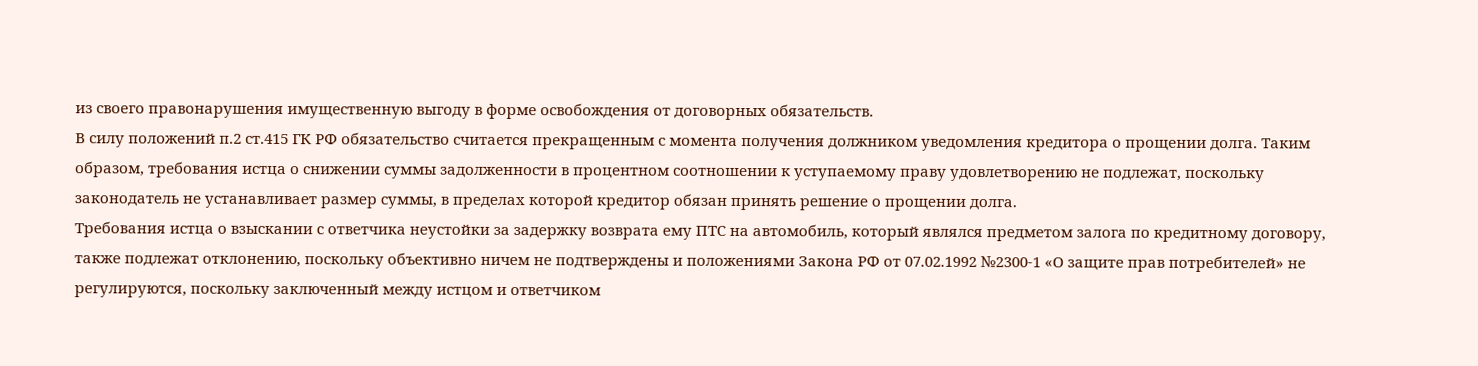из своего правонарушения имущественную выгоду в форме освобождения от договорных обязательств.
В силу положений п.2 ст.415 ГК РФ обязательство считается прекращенным с момента получения должником уведомления кредитора о прощении долга. Таким образом, требования истца о снижении суммы задолженности в процентном соотношении к уступаемому праву удовлетворению не подлежат, поскольку законодатель не устанавливает размер суммы, в пределах которой кредитор обязан принять решение о прощении долга.
Требования истца о взыскании с ответчика неустойки за задержку возврата ему ПТС на автомобиль, который являлся предметом залога по кредитному договору, также подлежат отклонению, поскольку объективно ничем не подтверждены и положениями Закона РФ от 07.02.1992 №2300-1 «О защите прав потребителей» не регулируются, поскольку заключенный между истцом и ответчиком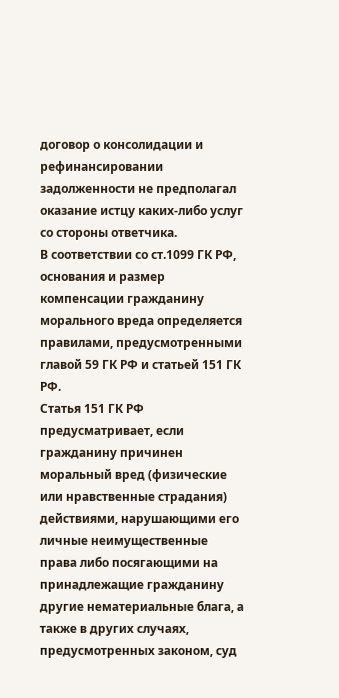договор о консолидации и рефинансировании задолженности не предполагал оказание истцу каких-либо услуг со стороны ответчика.
В соответствии со ст.1099 ГК РФ, основания и размер компенсации гражданину морального вреда определяется правилами, предусмотренными главой 59 ГК РФ и статьей 151 ГК РФ.
Статья 151 ГК РФ предусматривает, если гражданину причинен моральный вред (физические или нравственные страдания) действиями, нарушающими его личные неимущественные права либо посягающими на принадлежащие гражданину другие нематериальные блага, а также в других случаях, предусмотренных законом, суд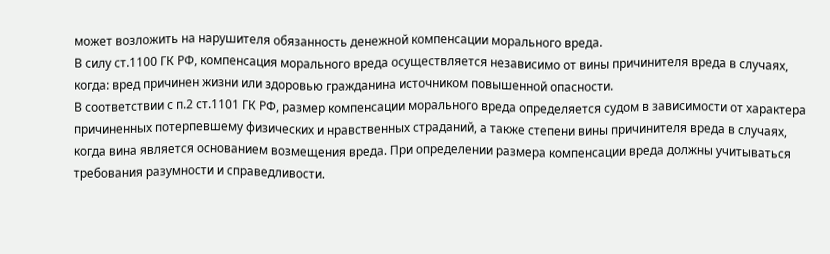может возложить на нарушителя обязанность денежной компенсации морального вреда.
В силу ст.1100 ГК РФ, компенсация морального вреда осуществляется независимо от вины причинителя вреда в случаях, когда: вред причинен жизни или здоровью гражданина источником повышенной опасности.
В соответствии с п.2 ст.1101 ГК РФ, размер компенсации морального вреда определяется судом в зависимости от характера причиненных потерпевшему физических и нравственных страданий, а также степени вины причинителя вреда в случаях, когда вина является основанием возмещения вреда. При определении размера компенсации вреда должны учитываться требования разумности и справедливости.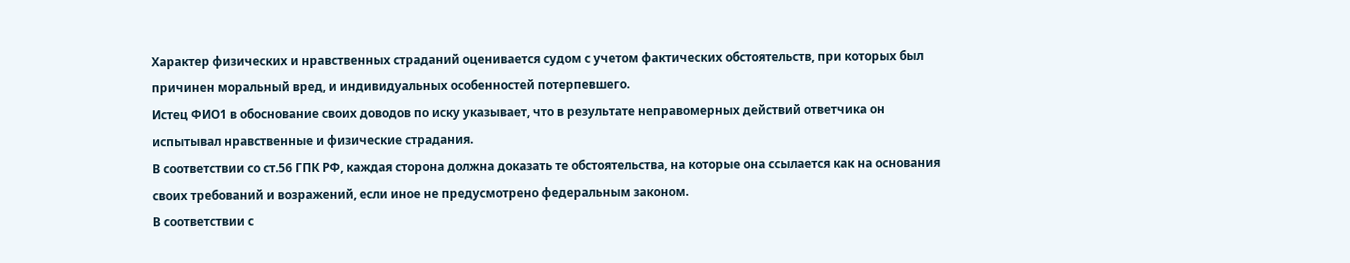Характер физических и нравственных страданий оценивается судом с учетом фактических обстоятельств, при которых был причинен моральный вред, и индивидуальных особенностей потерпевшего.
Истец ФИО1 в обоснование своих доводов по иску указывает, что в результате неправомерных действий ответчика он испытывал нравственные и физические страдания.
В соответствии со ст.56 ГПК РФ, каждая сторона должна доказать те обстоятельства, на которые она ссылается как на основания своих требований и возражений, если иное не предусмотрено федеральным законом.
В соответствии с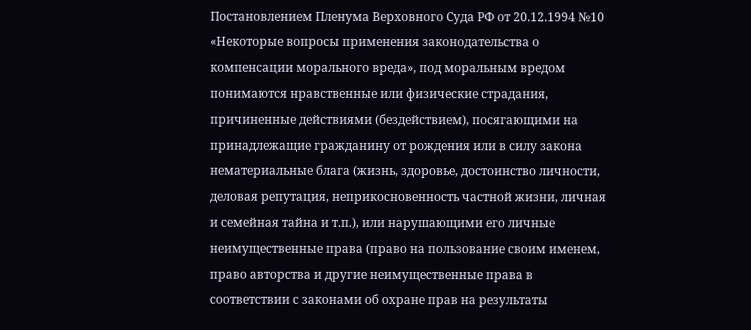Постановлением Пленума Верховного Суда РФ от 20.12.1994 №10 «Некоторые вопросы применения законодательства о компенсации морального вреда», под моральным вредом понимаются нравственные или физические страдания, причиненные действиями (бездействием), посягающими на принадлежащие гражданину от рождения или в силу закона нематериальные блага (жизнь, здоровье, достоинство личности, деловая репутация, неприкосновенность частной жизни, личная и семейная тайна и т.п.), или нарушающими его личные неимущественные права (право на пользование своим именем, право авторства и другие неимущественные права в соответствии с законами об охране прав на результаты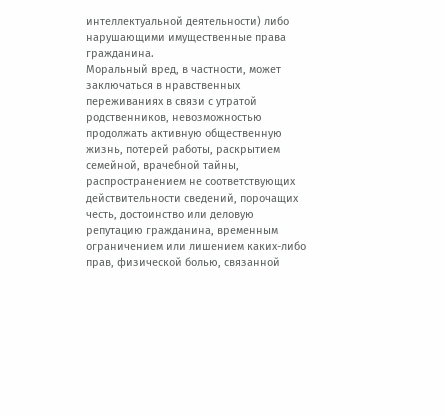интеллектуальной деятельности) либо нарушающими имущественные права гражданина.
Моральный вред, в частности, может заключаться в нравственных переживаниях в связи с утратой родственников, невозможностью продолжать активную общественную жизнь, потерей работы, раскрытием семейной, врачебной тайны, распространением не соответствующих действительности сведений, порочащих честь, достоинство или деловую репутацию гражданина, временным ограничением или лишением каких-либо прав, физической болью, связанной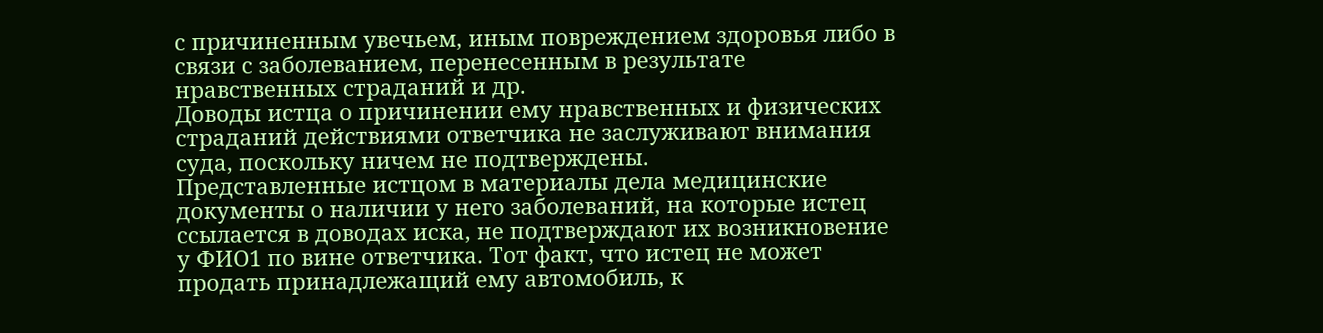с причиненным увечьем, иным повреждением здоровья либо в связи с заболеванием, перенесенным в результате нравственных страданий и др.
Доводы истца о причинении ему нравственных и физических страданий действиями ответчика не заслуживают внимания суда, поскольку ничем не подтверждены.
Представленные истцом в материалы дела медицинские документы о наличии у него заболеваний, на которые истец ссылается в доводах иска, не подтверждают их возникновение у ФИО1 по вине ответчика. Тот факт, что истец не может продать принадлежащий ему автомобиль, к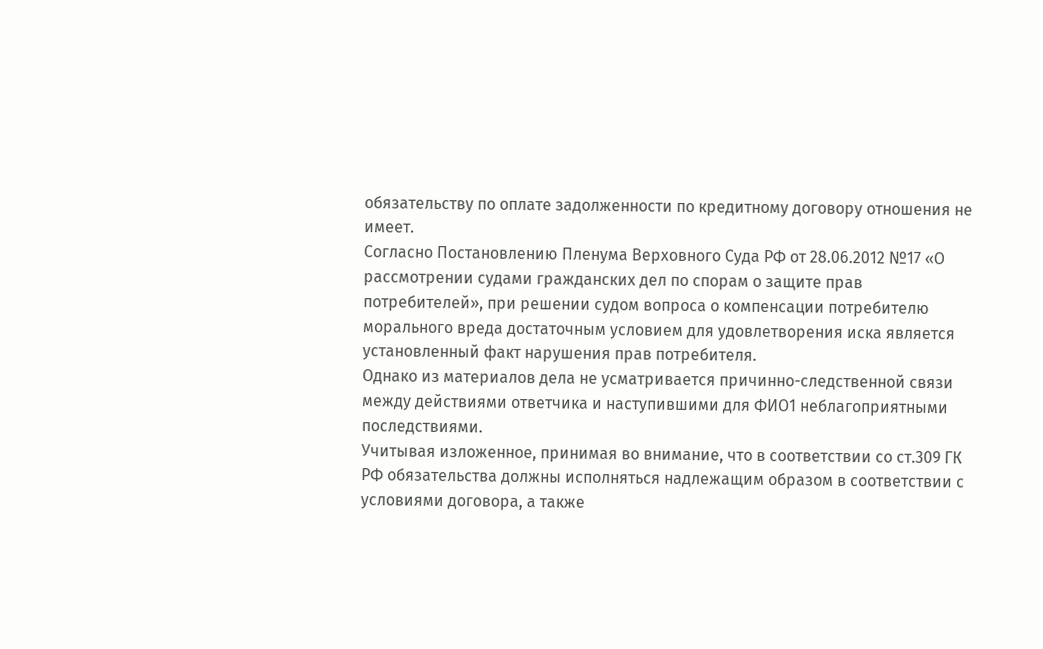обязательству по оплате задолженности по кредитному договору отношения не имеет.
Согласно Постановлению Пленума Верховного Суда РФ от 28.06.2012 №17 «О рассмотрении судами гражданских дел по спорам о защите прав потребителей», при решении судом вопроса о компенсации потребителю морального вреда достаточным условием для удовлетворения иска является установленный факт нарушения прав потребителя.
Однако из материалов дела не усматривается причинно-следственной связи между действиями ответчика и наступившими для ФИО1 неблагоприятными последствиями.
Учитывая изложенное, принимая во внимание, что в соответствии со ст.309 ГК РФ обязательства должны исполняться надлежащим образом в соответствии с условиями договора, а также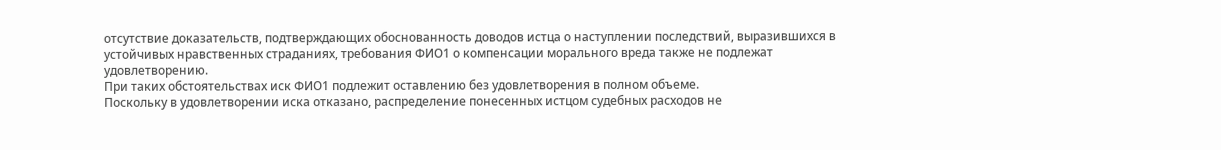отсутствие доказательств, подтверждающих обоснованность доводов истца о наступлении последствий, выразившихся в устойчивых нравственных страданиях, требования ФИО1 о компенсации морального вреда также не подлежат удовлетворению.
При таких обстоятельствах иск ФИО1 подлежит оставлению без удовлетворения в полном объеме.
Поскольку в удовлетворении иска отказано, распределение понесенных истцом судебных расходов не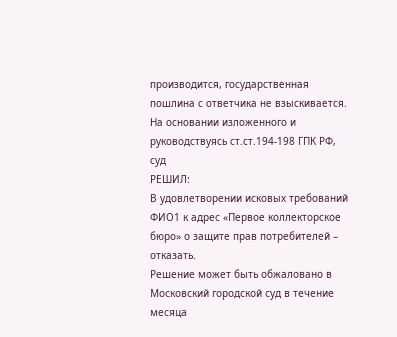производится, государственная пошлина с ответчика не взыскивается.
На основании изложенного и руководствуясь ст.ст.194-198 ГПК РФ, суд
РЕШИЛ:
В удовлетворении исковых требований ФИО1 к адрес «Первое коллекторское бюро» о защите прав потребителей – отказать.
Решение может быть обжаловано в Московский городской суд в течение месяца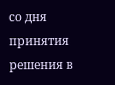со дня принятия решения в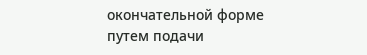окончательной форме путем подачи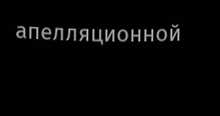апелляционной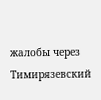жалобы через Тимирязевский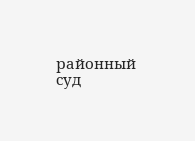районный суд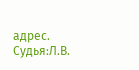адрес.
Судья:Л.В.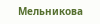Мельникова